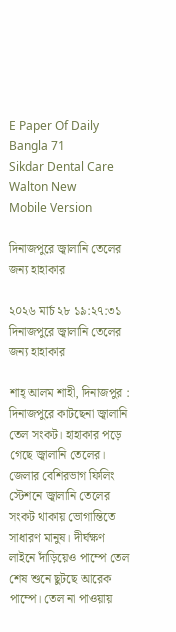E Paper Of Daily Bangla 71
Sikdar Dental Care
Walton New
Mobile Version

দিনাজপুরে জ্বালানি তেলের জন্য হাহাকার

২০২৬ মার্চ ২৮ ১৯:২৭:৩১
দিনাজপুরে জ্বালানি তেলের জন্য হাহাকার

শাহ্‌ আলম শাহী, দিনাজপুর : দিনাজপুরে কাটছেনা জ্বালানি তেল সংকট। হাহাকার পড়ে গেছে জ্বালানি তেলের। জেলার বেশিরভাগ ফিলিং স্টেশনে জ্বালানি তেলের সংকট থাকায় ভোগান্তিতে সাধারণ মানুষ। দীর্ঘক্ষণ লাইনে দাঁড়িয়েও পাম্পে তেল শেষ শুনে ছুটছে আরেক পাম্পে। তেল না পাওয়ায়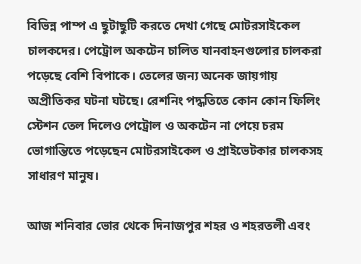বিভিন্ন পাম্প এ ছুটাছুটি করতে দেখা গেছে মোটরসাইকেল চালকদের। পেট্রোল অকটেন চালিত যানবাহনগুলোর চালকরা পড়েছে বেশি বিপাকে। তেলের জন্য অনেক জায়গায় অপ্রীতিকর ঘটনা ঘটছে। রেশনিং পদ্ধতিতে কোন কোন ফিলিং স্টেশন তেল দিলেও পেট্রোল ও অকটেন না পেয়ে চরম ভোগান্তিতে পড়েছেন মোটরসাইকেল ও প্রাইভেটকার চালকসহ সাধারণ মানুষ।

আজ শনিবার ভোর থেকে দিনাজপুর শহর ও শহরতলী এবং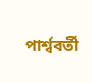পার্শ্ববর্তী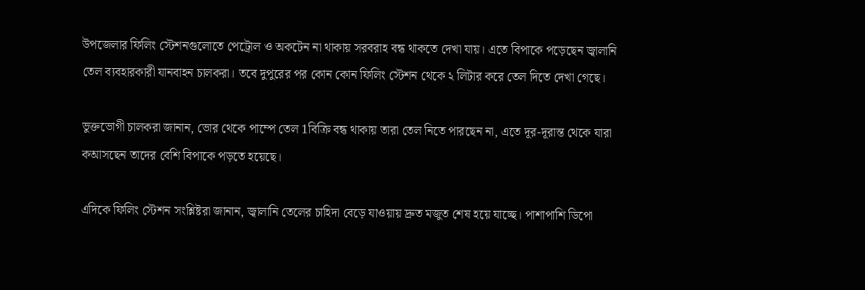উপজেলার ফিলিং স্টেশনগুলোতে পেট্রোল ও অকটেন না থাকায় সরবরাহ বন্ধ থাকতে দেখা যায়। এতে বিপাকে পড়েছেন জ্বালানি তেল ব্যবহারকারী যানবাহন চালকরা। তবে দুপুরের পর কোন কোন ফিলিং স্টেশন থেকে ২ লিটার করে তেল দিতে দেখা গেছে।

ভুক্তভোগী চালকরা জানান, ভোর থেকে পাম্পে তেল 1বিক্রি বন্ধ থাকায় তারা তেল নিতে পারছেন না, এতে দূর-দূরান্ত থেকে যারা কআসছেন তাদের বেশি বিপাকে পড়তে হয়েছে।

এদিকে ফিলিং স্টেশন সংশ্লিষ্টরা জানান, জ্বালানি তেলের চাহিদা বেড়ে যাওয়ায় দ্রুত মজুত শেষ হয়ে যাচ্ছে। পাশাপাশি ডিপো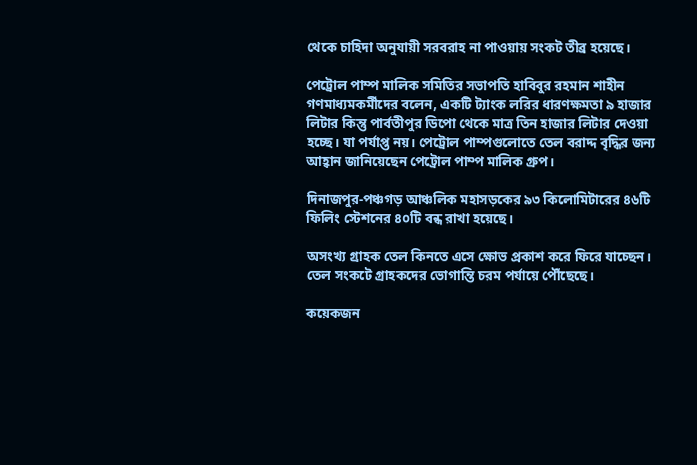থেকে চাহিদা অনুযায়ী সরবরাহ না পাওয়ায় সংকট তীব্র হয়েছে।

পেট্রোল পাম্প মালিক সমিতির সভাপতি হাবিবুর রহমান শাহীন গণমাধ্যমকর্মীদের বলেন, একটি ট্যাংক লরির ধারণক্ষমতা ৯ হাজার লিটার কিন্তু পার্বতীপুর ডিপো থেকে মাত্র তিন হাজার লিটার দেওয়া হচ্ছে। যা পর্যাপ্ত নয়। পেট্রোল পাম্পগুলোতে তেল বরাদ্দ বৃদ্ধির জন্য আহ্বান জানিয়েছেন পেট্রোল পাম্প মালিক গ্রুপ।

দিনাজপুর-পঞ্চগড় আঞ্চলিক মহাসড়কের ৯৩ কিলোমিটারের ৪৬টি ফিলিং স্টেশনের ৪০টি বন্ধ রাখা হয়েছে।

অসংখ্য গ্রাহক তেল কিনতে এসে ক্ষোভ প্রকাশ করে ফিরে যাচ্ছেন। তেল সংকটে গ্রাহকদের ভোগান্তি চরম পর্যায়ে পৌঁছেছে।

কয়েকজন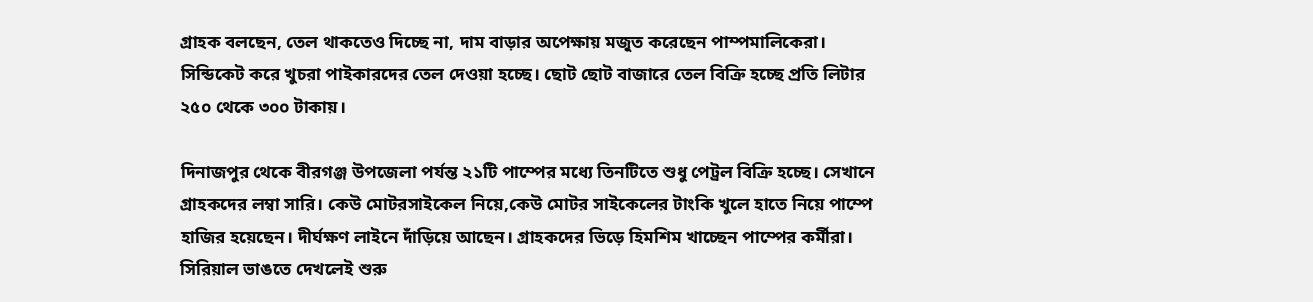গ্রাহক বলছেন, তেল থাকতেও দিচ্ছে না, দাম বাড়ার অপেক্ষায় মজুত করেছেন পাম্পমালিকেরা। সিন্ডিকেট করে খুচরা পাইকারদের তেল দেওয়া হচ্ছে। ছোট ছোট বাজারে তেল বিক্রি হচ্ছে প্রতি লিটার ২৫০ থেকে ৩০০ টাকায়।

দিনাজপুর থেকে বীরগঞ্জ উপজেলা পর্যন্ত ২১টি পাম্পের মধ্যে তিনটিতে শুধু পেট্রল বিক্রি হচ্ছে। সেখানে গ্রাহকদের লম্বা সারি। কেউ মোটরসাইকেল নিয়ে,কেউ মোটর সাইকেলের টাংকি খুলে হাতে নিয়ে পাম্পে হাজির হয়েছেন। দীর্ঘক্ষণ লাইনে দাঁড়িয়ে আছেন। গ্রাহকদের ভিড়ে হিমশিম খাচ্ছেন পাম্পের কর্মীরা। সিরিয়াল ভাঙতে দেখলেই শুরু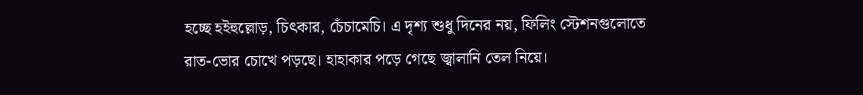হচ্ছে হইহুল্লোড়, চিৎকার, চেঁচামেচি। এ দৃশ্য শুধু দিনের নয়, ফিলিং স্টেশনগুলোতে রাত-ভোর চোখে পড়ছে। হাহাকার পড়ে গেছে জ্বালানি তেল নিয়ে।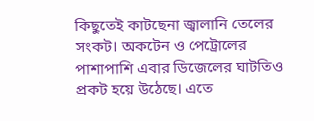কিছুতেই কাটছেনা জ্বালানি তেলের সংকট। অকটেন ও পেট্রোলের পাশাপাশি এবার ডিজেলের ঘাটতিও প্রকট হয়ে উঠেছে। এতে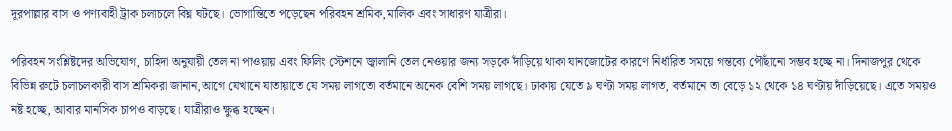দূরপাল্লার বাস ও পণ্যবাহী ট্রাক চলাচলে বিঘ্ন ঘটছে। ভোগান্তিতে পড়েছেন পরিবহন শ্রমিক,মালিক এবং সাধারণ যাত্রীরা।

পরিবহন সংশ্লিষ্টদের অভিযোগ, চাহিদা অনুযায়ী তেল না পাওয়ায় এবং ফিলিং স্টেশনে জ্বালানি তেল নেওয়ার জন্য সড়কে দাঁড়িয়ে থাকা যানজোটের কারণে নির্ধারিত সময়ে গন্তব্যে পৌঁছানো সম্ভব হচ্ছে না। দিনাজপুর থেকে বিভিন্ন রুটে চলাচলকারী বাস শ্রমিকরা জানান,আগে যেখানে যাতায়াতে যে সময় লাগতো বর্তমানে অনেক বেশি সময় লাগছে। ঢাকায় যেতে ৯ ঘণ্টা সময় লাগত, বর্তমানে তা বেড়ে ১২ থেকে ১৪ ঘণ্টায় দাঁড়িয়েছে। এতে সময়ও নষ্ট হচ্ছে, আবার মানসিক চাপও বাড়ছে। যাত্রীরাও ক্ষুব্ধ হচ্ছেন।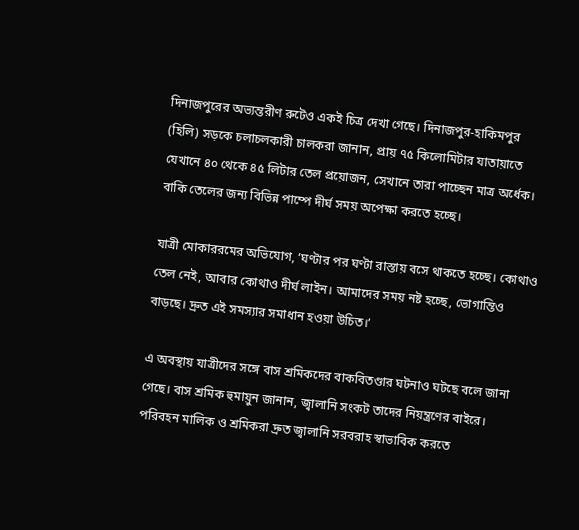দিনাজপুরের অভ্যন্তরীণ রুটেও একই চিত্র দেখা গেছে। দিনাজপুর-হাকিমপুর (হিলি) সড়কে চলাচলকারী চালকরা জানান, প্রায় ৭৫ কিলোমিটার যাতায়াতে যেখানে ৪০ থেকে ৪৫ লিটার তেল প্রয়োজন, সেখানে তারা পাচ্ছেন মাত্র অর্ধেক। বাকি তেলের জন্য বিভিন্ন পাম্পে দীর্ঘ সময় অপেক্ষা করতে হচ্ছে।

যাত্রী মোকাররমের অভিযোগ, ‘ঘণ্টার পর ঘণ্টা রাস্তায় বসে থাকতে হচ্ছে। কোথাও তেল নেই, আবার কোথাও দীর্ঘ লাইন। আমাদের সময় নষ্ট হচ্ছে, ভোগান্তিও বাড়ছে। দ্রুত এই সমস্যার সমাধান হওয়া উচিত।’

এ অবস্থায় যাত্রীদের সঙ্গে বাস শ্রমিকদের বাকবিতণ্ডার ঘটনাও ঘটছে বলে জানা গেছে। বাস শ্রমিক হুমায়ুন জানান, জ্বালানি সংকট তাদের নিয়ন্ত্রণের বাইরে। পরিবহন মালিক ও শ্রমিকরা দ্রুত জ্বালানি সরবরাহ স্বাভাবিক করতে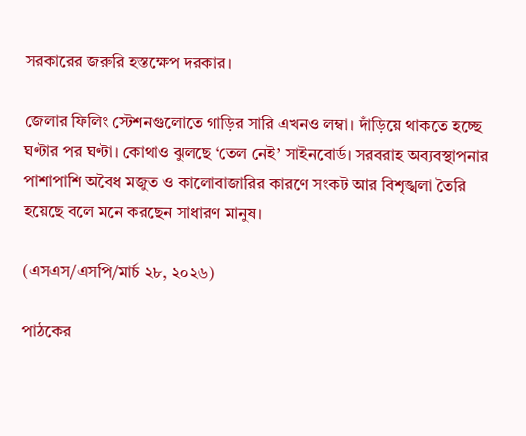সরকারের জরুরি হস্তক্ষেপ দরকার।

জেলার ফিলিং স্টেশনগুলোতে গাড়ির সারি এখনও লম্বা। দাঁড়িয়ে থাকতে হচ্ছে ঘণ্টার পর ঘণ্টা। কোথাও ঝুলছে ‘তেল নেই’ সাইনবোর্ড। সরবরাহ অব্যবস্থাপনার পাশাপাশি অবৈধ মজুত ও কালোবাজারির কারণে সংকট আর বিশৃঙ্খলা তৈরি হয়েছে বলে মনে করছেন সাধারণ মানুষ।

(এসএস/এসপি/মার্চ ২৮, ২০২৬)

পাঠকের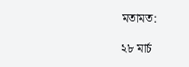মতামত:

২৮ মার্চ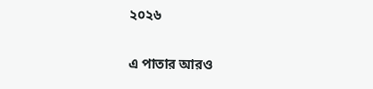২০২৬

এ পাতার আরও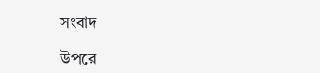সংবাদ

উপরে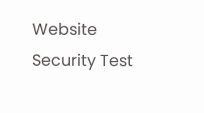Website Security Test